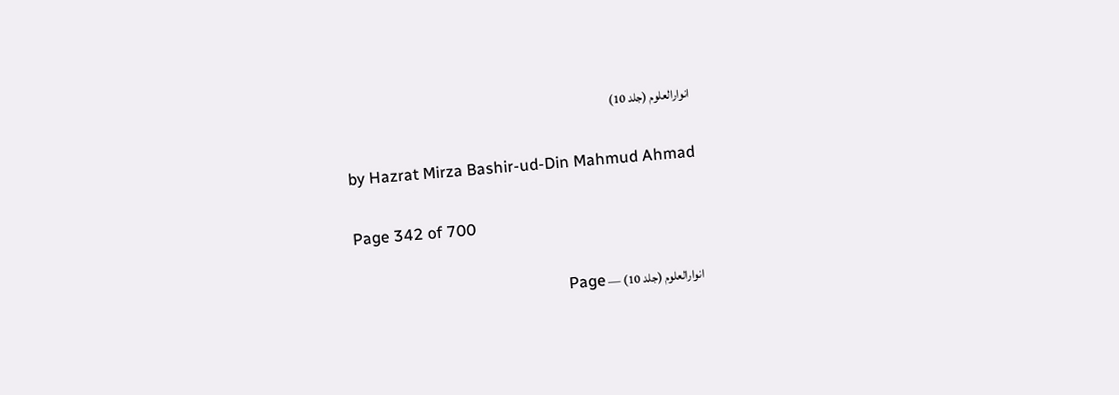انوارالعلوم (جلد 10)

by Hazrat Mirza Bashir-ud-Din Mahmud Ahmad

Page 342 of 700

انوارالعلوم (جلد 10) — Page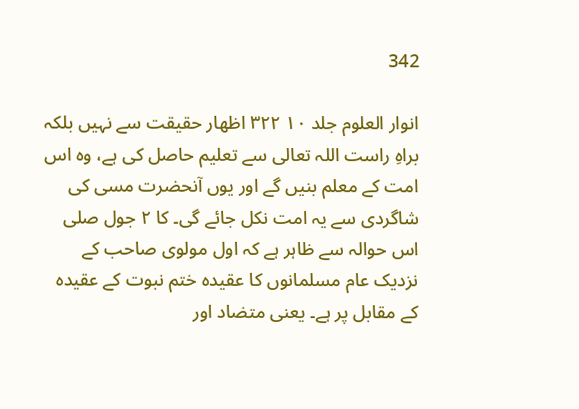342

انوار العلوم جلد ۱۰ ۳۲۲ اظهار حقیقت سے نہیں بلکہ براہِ راست اللہ تعالی سے تعلیم حاصل کی ہے، وہ اس امت کے معلم بنیں گے اور یوں آنحضرت مسی کی شاگردی سے یہ امت نکل جائے گی۔ کا ۲ جول صلی اس حوالہ سے ظاہر ہے کہ اول مولوی صاحب کے نزدیک عام مسلمانوں کا عقیدہ ختم نبوت کے عقیدہ کے مقابل پر ہے۔ یعنی متضاد اور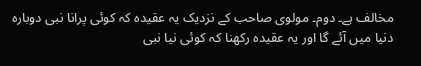مخالف ہے۔ دوم۔ مولوی صاحب کے نزدیک یہ عقیدہ کہ کوئی پرانا نبی دوبارہ دنیا میں آئے گا اور یہ عقیدہ رکھنا کہ کوئی نیا نبی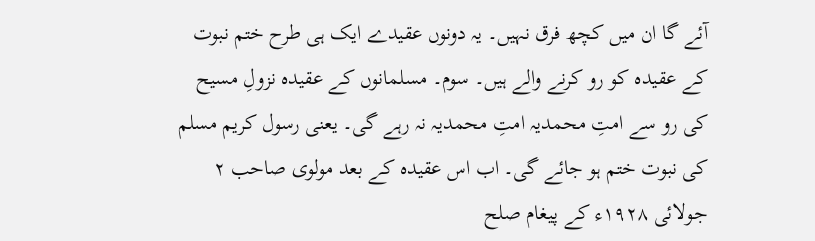آئے گا ان میں کچھ فرق نہیں۔ یہ دونوں عقیدے ایک ہی طرح ختم نبوت کے عقیدہ کو رو کرنے والے ہیں۔ سوم۔ مسلمانوں کے عقیدہ نزولِ مسیح کی رو سے امتِ محمدیہ امتِ محمدیہ نہ رہے گی۔ یعنی رسول کریم مسلم کی نبوت ختم ہو جائے گی۔ اب اس عقیدہ کے بعد مولوی صاحب ۲ جولائی ۱۹۲۸ء کے پیغام صلح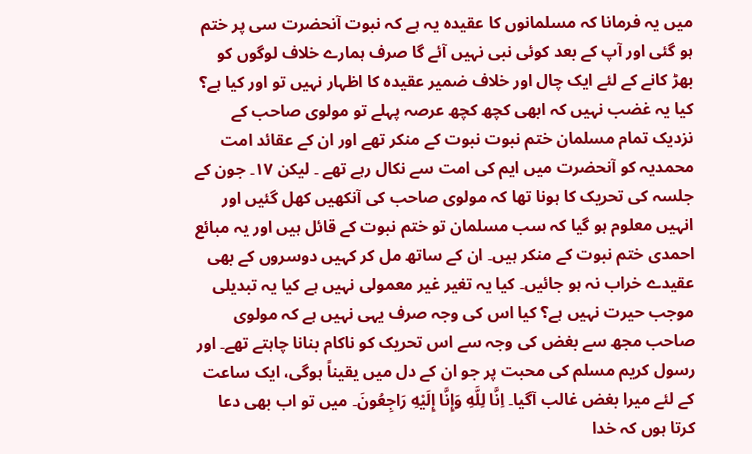میں یہ فرمانا کہ مسلمانوں کا عقیدہ یہ ہے کہ نبوت آنحضرت سی پر ختم ہو گئی اور آپ کے بعد کوئی نبی نہیں آئے گا صرف ہمارے خلاف لوگوں کو بھڑ کانے کے لئے ایک چال اور خلاف ضمیر عقیدہ کا اظہار نہیں تو اور کیا ہے؟ کیا یہ غضب نہیں کہ ابھی کچھ کچھ عرصہ پہلے تو مولوی صاحب کے نزدیک تمام مسلمان ختم نبوت نبوت کے منکر تھے اور ان کے عقائد امت محمدیہ کو آنحضرت میں ایم کی امت سے نکال رہے تھے ۔ لیکن ۱۷۔ جون کے جلسہ کی تحریک کا ہونا تھا کہ مولوی صاحب کی آنکھیں کھل گئیں اور انہیں معلوم ہو گیا کہ سب مسلمان تو ختم نبوت کے قائل ہیں اور یہ مبائع احمدی ختم نبوت کے منکر ہیں۔ ان کے ساتھ مل کر کہیں دوسروں کے بھی عقیدے خراب نہ ہو جائیں۔ کیا یہ تغیر غیر معمولی نہیں ہے کیا یہ تبدیلی موجب حیرت نہیں ہے؟ کیا اس کی وجہ صرف یہی نہیں ہے کہ مولوی صاحب مجھ سے بغض کی وجہ سے اس تحریک کو ناکام بنانا چاہتے تھے۔ اور رسول کریم مسلم کی محبت پر جو ان کے دل میں یقیناً ہوگی، ایک ساعت کے لئے میرا بغض غالب آگیا۔ اِنَّا لِلَّهِ وَإِنَّا إِلَيْهِ رَاجِعُونَ۔ میں تو اب بھی دعا کرتا ہوں کہ خدا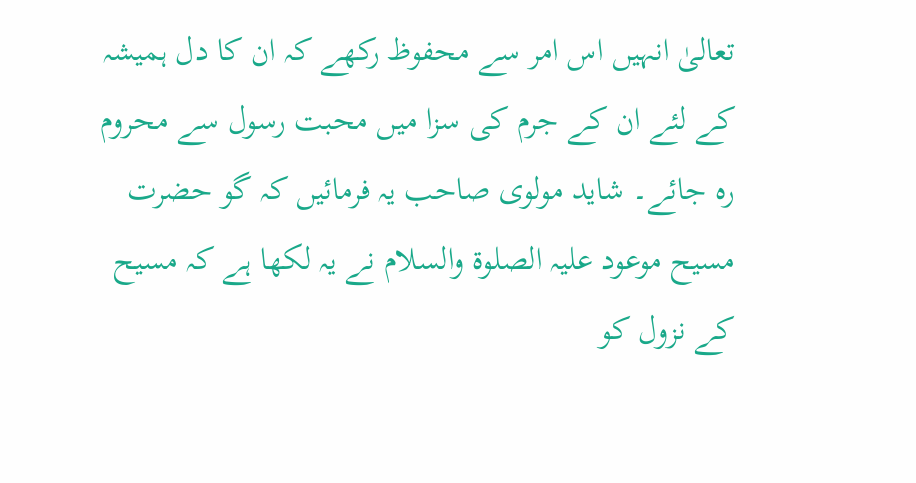تعالیٰ انہیں اس امر سے محفوظ رکھے کہ ان کا دل ہمیشہ کے لئے ان کے جرم کی سزا میں محبت رسول سے محروم رہ جائے۔ شاید مولوی صاحب یہ فرمائیں کہ گو حضرت مسیح موعود علیہ الصلوۃ والسلام نے یہ لکھا ہے کہ مسیح کے نزول کو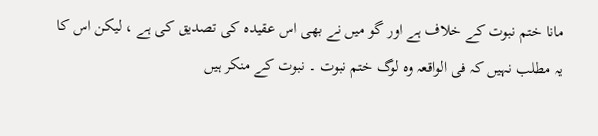مانا ختم نبوت کے خلاف ہے اور گو میں نے بھی اس عقیدہ کی تصدیق کی ہے ، لیکن اس کا یہ مطلب نہیں کہ فی الواقعہ وہ لوگ ختم نبوت ۔ نبوت کے منکر ہیں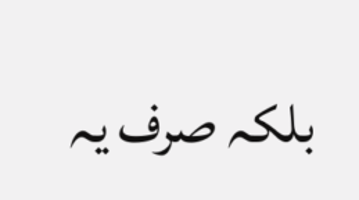بلکہ صرف یہ